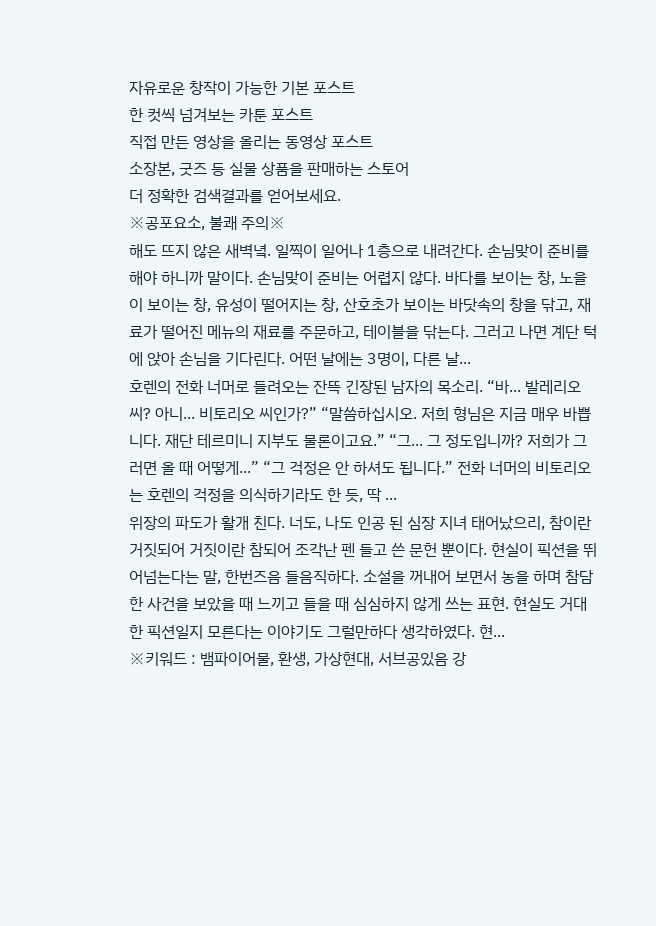자유로운 창작이 가능한 기본 포스트
한 컷씩 넘겨보는 카툰 포스트
직접 만든 영상을 올리는 동영상 포스트
소장본, 굿즈 등 실물 상품을 판매하는 스토어
더 정확한 검색결과를 얻어보세요.
※공포요소, 불쾌 주의※
해도 뜨지 않은 새벽녘. 일찍이 일어나 1층으로 내려간다. 손님맞이 준비를 해야 하니까 말이다. 손님맞이 준비는 어렵지 않다. 바다를 보이는 창, 노을이 보이는 창, 유성이 떨어지는 창, 산호초가 보이는 바닷속의 창을 닦고, 재료가 떨어진 메뉴의 재료를 주문하고, 테이블을 닦는다. 그러고 나면 계단 턱에 앉아 손님을 기다린다. 어떤 날에는 3명이, 다른 날...
호렌의 전화 너머로 들려오는 잔뜩 긴장된 남자의 목소리. “바... 발레리오 씨? 아니... 비토리오 씨인가?” “말씀하십시오. 저희 형님은 지금 매우 바쁩니다. 재단 테르미니 지부도 물론이고요.” “그... 그 정도입니까? 저희가 그러면 올 때 어떻게...” “그 걱정은 안 하셔도 됩니다.” 전화 너머의 비토리오는 호렌의 걱정을 의식하기라도 한 듯, 딱 ...
위장의 파도가 활개 친다. 너도, 나도 인공 된 심장 지녀 태어났으리, 참이란 거짓되어 거짓이란 참되어 조각난 펜 들고 쓴 문헌 뿐이다. 현실이 픽션을 뛰어넘는다는 말, 한번즈음 들음직하다. 소설을 꺼내어 보면서 농을 하며 참담한 사건을 보았을 때 느끼고 들을 때 심심하지 않게 쓰는 표현. 현실도 거대한 픽션일지 모른다는 이야기도 그럴만하다 생각하였다. 현...
※키워드 : 뱀파이어물, 환생, 가상현대, 서브공있음 강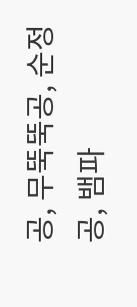공, 무뚝뚝공, 순정공, 뱀파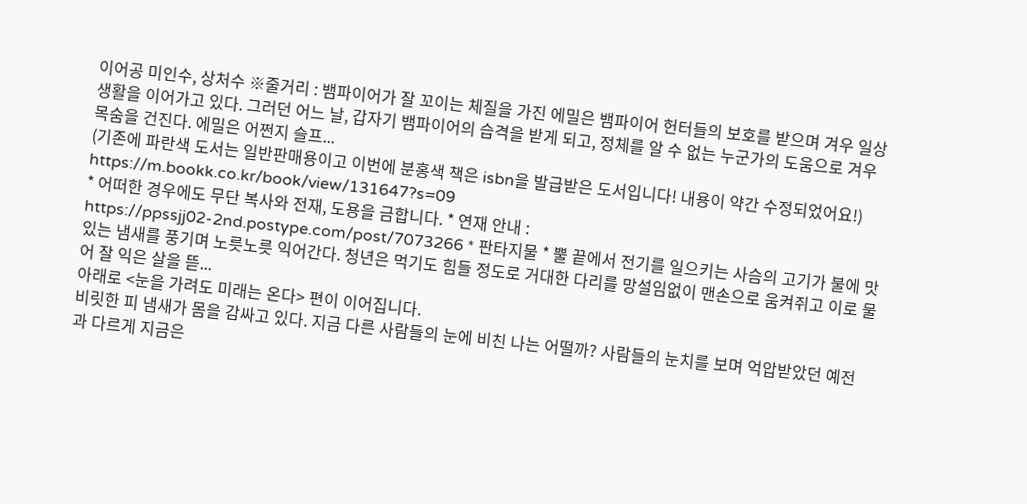이어공 미인수, 상처수 ※줄거리 : 뱀파이어가 잘 꼬이는 체질을 가진 에밀은 뱀파이어 헌터들의 보호를 받으며 겨우 일상생활을 이어가고 있다. 그러던 어느 날, 갑자기 뱀파이어의 습격을 받게 되고, 정체를 알 수 없는 누군가의 도움으로 겨우 목숨을 건진다. 에밀은 어쩐지 슬프...
(기존에 파란색 도서는 일반판매용이고 이번에 분홍색 책은 isbn을 발급받은 도서입니다! 내용이 약간 수정되었어요!) https://m.bookk.co.kr/book/view/131647?s=09
* 어떠한 경우에도 무단 복사와 전재, 도용을 금합니다. * 연재 안내 : https://ppssjj02-2nd.postype.com/post/7073266 * 판타지물 * 뿔 끝에서 전기를 일으키는 사슴의 고기가 불에 맛있는 냄새를 풍기며 노릇노릇 익어간다. 청년은 먹기도 힘들 정도로 거대한 다리를 망설임없이 맨손으로 움켜쥐고 이로 물어 잘 익은 살을 뜯...
아래로 <눈을 가려도 미래는 온다> 편이 이어집니다.
비릿한 피 냄새가 몸을 감싸고 있다. 지금 다른 사람들의 눈에 비친 나는 어떨까? 사람들의 눈치를 보며 억압받았던 예전과 다르게 지금은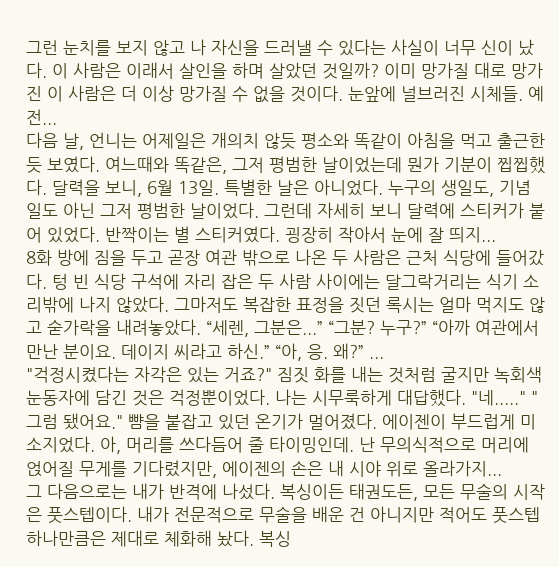그런 눈치를 보지 않고 나 자신을 드러낼 수 있다는 사실이 너무 신이 났다. 이 사람은 이래서 살인을 하며 살았던 것일까? 이미 망가질 대로 망가진 이 사람은 더 이상 망가질 수 없을 것이다. 눈앞에 널브러진 시체들. 예전...
다음 날, 언니는 어제일은 개의치 않듯 평소와 똑같이 아침을 먹고 출근한 듯 보였다. 여느때와 똑같은, 그저 평범한 날이었는데 뭔가 기분이 찝찝했다. 달력을 보니, 6월 13일. 특별한 날은 아니었다. 누구의 생일도, 기념일도 아닌 그저 평범한 날이었다. 그런데 자세히 보니 달력에 스티커가 붙어 있었다. 반짝이는 별 스티커였다. 굉장히 작아서 눈에 잘 띄지...
8화 방에 짐을 두고 곧장 여관 밖으로 나온 두 사람은 근처 식당에 들어갔다. 텅 빈 식당 구석에 자리 잡은 두 사람 사이에는 달그락거리는 식기 소리밖에 나지 않았다. 그마저도 복잡한 표정을 짓던 록시는 얼마 먹지도 않고 숟가락을 내려놓았다. “세렌, 그분은...” “그분? 누구?” “아까 여관에서 만난 분이요. 데이지 씨라고 하신.” “아, 응. 왜?” ...
"걱정시켰다는 자각은 있는 거죠?" 짐짓 화를 내는 것처럼 굴지만 녹회색 눈동자에 담긴 것은 걱정뿐이었다. 나는 시무룩하게 대답했다. "네....." "그럼 됐어요." 뺨을 붙잡고 있던 온기가 멀어졌다. 에이젠이 부드럽게 미소지었다. 아, 머리를 쓰다듬어 줄 타이밍인데. 난 무의식적으로 머리에 얹어질 무게를 기다렸지만, 에이젠의 손은 내 시야 위로 올라가지...
그 다음으로는 내가 반격에 나섰다. 복싱이든 태권도든, 모든 무술의 시작은 풋스텝이다. 내가 전문적으로 무술을 배운 건 아니지만 적어도 풋스텝 하나만큼은 제대로 체화해 놨다. 복싱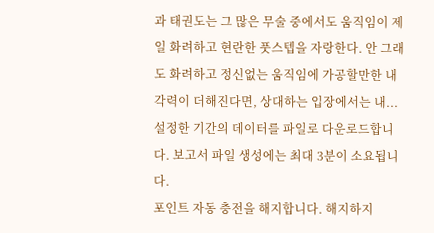과 태권도는 그 많은 무술 중에서도 움직임이 제일 화려하고 현란한 풋스텝을 자랑한다. 안 그래도 화려하고 정신없는 움직임에 가공할만한 내 각력이 더해진다면, 상대하는 입장에서는 내...
설정한 기간의 데이터를 파일로 다운로드합니다. 보고서 파일 생성에는 최대 3분이 소요됩니다.
포인트 자동 충전을 해지합니다. 해지하지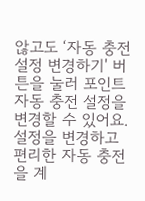않고도 ‘자동 충전 설정 변경하기' 버튼을 눌러 포인트 자동 충전 설정을 변경할 수 있어요. 설정을 변경하고 편리한 자동 충전을 계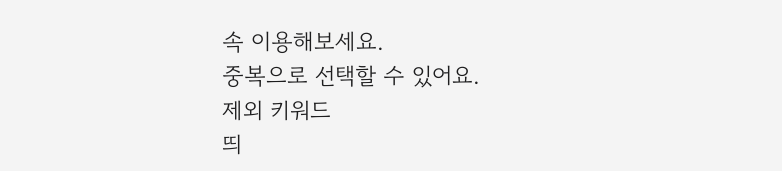속 이용해보세요.
중복으로 선택할 수 있어요.
제외 키워드
띄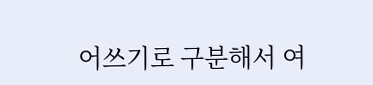어쓰기로 구분해서 여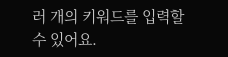러 개의 키워드를 입력할 수 있어요.